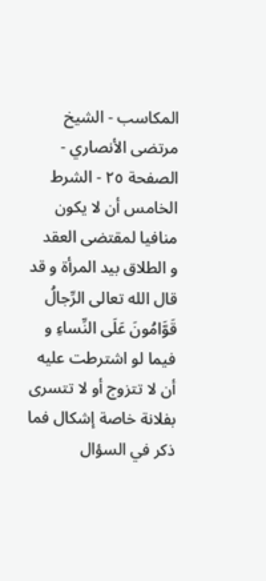المكاسب - الشيخ مرتضى الأنصاري - الصفحة ٢٥ - الشرط الخامس أن لا يكون منافيا لمقتضى العقد
و الطلاق بيد المرأة و قد قال الله تعالى الرِّجالُ قَوَّامُونَ عَلَى النِّساءِ و فيما لو اشترطت عليه أن لا تتزوج أو لا تتسرى بفلانة خاصة إشكال فما ذكر في السؤال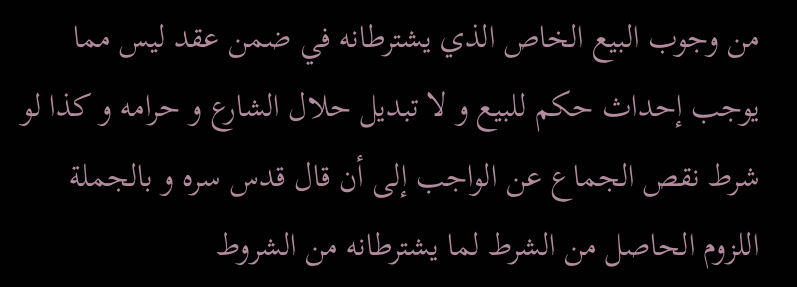من وجوب البيع الخاص الذي يشترطانه في ضمن عقد ليس مما يوجب إحداث حكم للبيع و لا تبديل حلال الشارع و حرامه و كذا لو شرط نقص الجماع عن الواجب إلى أن قال قدس سره و بالجملة اللزوم الحاصل من الشرط لما يشترطانه من الشروط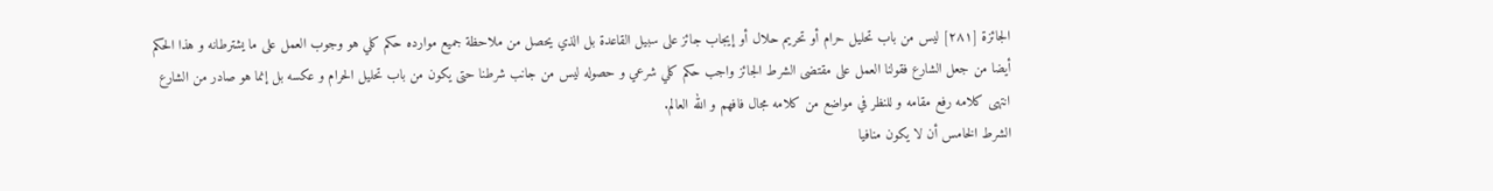الجائزة [٢٨١] ليس من باب تحليل حرام أو تحريم حلال أو إيجاب جائز على سبيل القاعدة بل الذي يحصل من ملاحظة جميع موارده حكم كلي هو وجوب العمل على ما يشترطانه و هذا الحكم أيضا من جعل الشارع فقولنا العمل على مقتضى الشرط الجائز واجب حكم كلي شرعي و حصوله ليس من جانب شرطنا حتى يكون من باب تحليل الحرام و عكسه بل إنما هو صادر من الشارع انتهى كلامه رفع مقامه و للنظر في مواضع من كلامه مجال فافهم و الله العالم.
الشرط الخامس أن لا يكون منافيا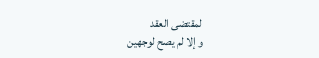لمقتضى العقد
و إلا لم يصح لوجهين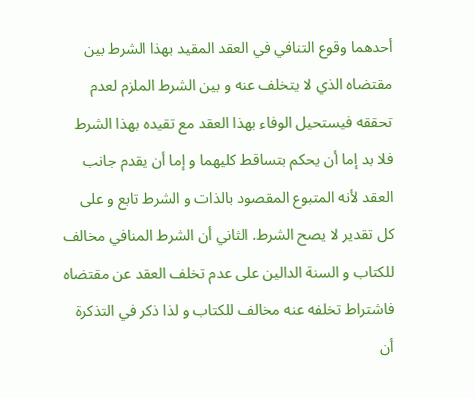أحدهما وقوع التنافي في العقد المقيد بهذا الشرط بين مقتضاه الذي لا يتخلف عنه و بين الشرط الملزم لعدم تحققه فيستحيل الوفاء بهذا العقد مع تقيده بهذا الشرط فلا بد إما أن يحكم بتساقط كليهما و إما أن يقدم جانب العقد لأنه المتبوع المقصود بالذات و الشرط تابع و على كل تقدير لا يصح الشرط. الثاني أن الشرط المنافي مخالف للكتاب و السنة الدالين على عدم تخلف العقد عن مقتضاه فاشتراط تخلفه عنه مخالف للكتاب و لذا ذكر في التذكرة أن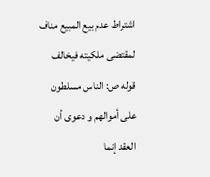اشتراط عدم بيع المبيع مناف لمقتضى ملكيته فيخالف قوله ص: الناس مسلطون على أموالهم و دعوى أن العقد إنما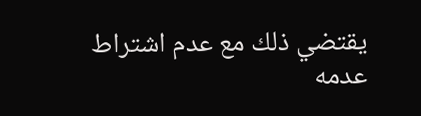يقتضي ذلك مع عدم اشتراط عدمه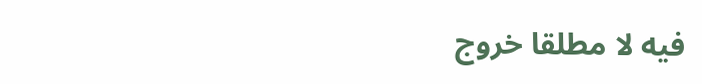فيه لا مطلقا خروج